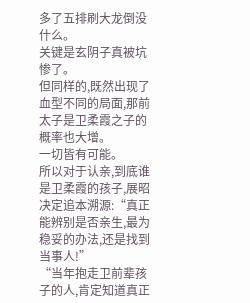多了五排刷大龙倒没什么。
关键是玄阴子真被坑惨了。
但同样的,既然出现了血型不同的局面,那前太子是卫柔霞之子的概率也大增。
一切皆有可能。
所以对于认亲,到底谁是卫柔霞的孩子,展昭决定追本溯源:“真正能辨别是否亲生,最为稳妥的办法,还是找到当事人!”
“当年抱走卫前辈孩子的人,肯定知道真正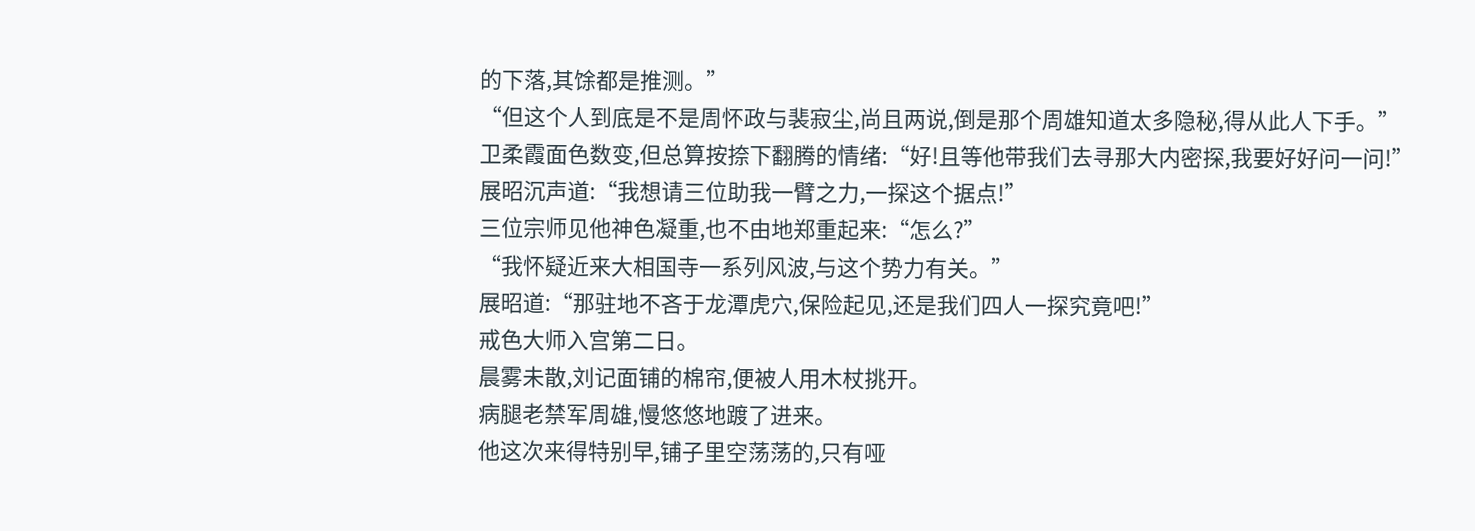的下落,其馀都是推测。”
“但这个人到底是不是周怀政与裴寂尘,尚且两说,倒是那个周雄知道太多隐秘,得从此人下手。”
卫柔霞面色数变,但总算按捺下翻腾的情绪:“好!且等他带我们去寻那大内密探,我要好好问一问!”
展昭沉声道:“我想请三位助我一臂之力,一探这个据点!”
三位宗师见他神色凝重,也不由地郑重起来:“怎么?”
“我怀疑近来大相国寺一系列风波,与这个势力有关。”
展昭道:“那驻地不吝于龙潭虎穴,保险起见,还是我们四人一探究竟吧!”
戒色大师入宫第二日。
晨雾未散,刘记面铺的棉帘,便被人用木杖挑开。
病腿老禁军周雄,慢悠悠地踱了进来。
他这次来得特别早,铺子里空荡荡的,只有哑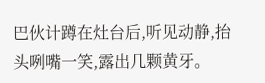巴伙计蹲在灶台后,听见动静,抬头咧嘴一笑,露出几颗黄牙。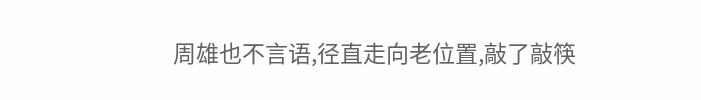周雄也不言语,径直走向老位置,敲了敲筷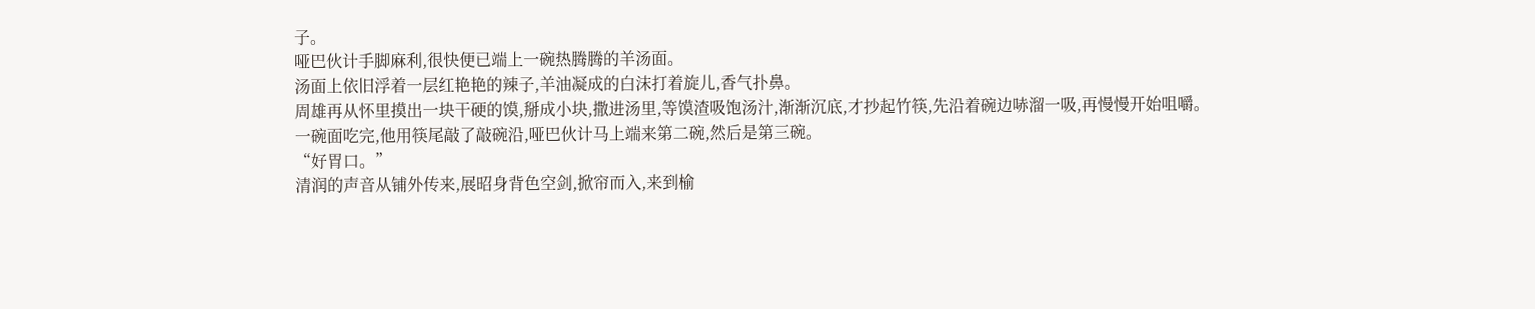子。
哑巴伙计手脚麻利,很快便已端上一碗热腾腾的羊汤面。
汤面上依旧浮着一层红艳艳的辣子,羊油凝成的白沫打着旋儿,香气扑鼻。
周雄再从怀里摸出一块干硬的馍,掰成小块,撒进汤里,等馍渣吸饱汤汁,渐渐沉底,才抄起竹筷,先沿着碗边哧溜一吸,再慢慢开始咀嚼。
一碗面吃完,他用筷尾敲了敲碗沿,哑巴伙计马上端来第二碗,然后是第三碗。
“好胃口。”
清润的声音从铺外传来,展昭身背色空剑,掀帘而入,来到榆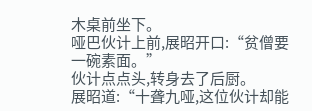木桌前坐下。
哑巴伙计上前,展昭开口:“贫僧要一碗素面。”
伙计点点头,转身去了后厨。
展昭道:“十聋九哑,这位伙计却能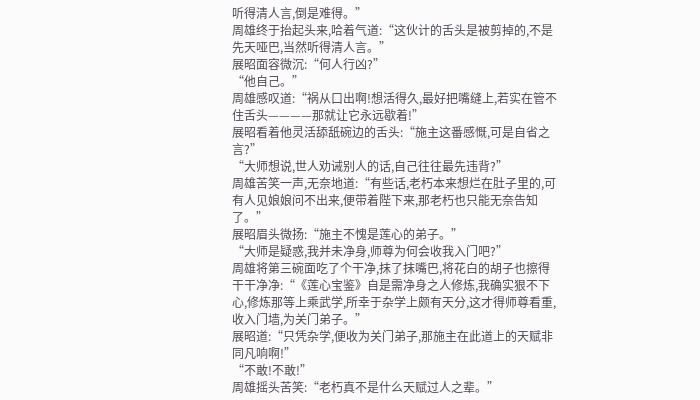听得清人言,倒是难得。”
周雄终于抬起头来,哈着气道:“这伙计的舌头是被剪掉的,不是先天哑巴,当然听得清人言。”
展昭面容微沉:“何人行凶?”
“他自己。”
周雄感叹道:“祸从口出啊!想活得久,最好把嘴缝上,若实在管不住舌头————那就让它永远歇着!”
展昭看着他灵活舔舐碗边的舌头:“施主这番感慨,可是自省之言?”
“大师想说,世人劝诫别人的话,自己往往最先违背?”
周雄苦笑一声,无奈地道:“有些话,老朽本来想烂在肚子里的,可有人见娘娘问不出来,便带着陛下来,那老朽也只能无奈告知了。”
展昭眉头微扬:“施主不愧是莲心的弟子。”
“大师是疑惑,我并未净身,师尊为何会收我入门吧?”
周雄将第三碗面吃了个干净,抹了抹嘴巴,将花白的胡子也擦得干干净净:“《莲心宝鉴》自是需净身之人修炼,我确实狠不下心,修炼那等上乘武学,所幸于杂学上颇有天分,这才得师尊看重,收入门墙,为关门弟子。”
展昭道:“只凭杂学,便收为关门弟子,那施主在此道上的天赋非同凡响啊!”
“不敢!不敢!”
周雄摇头苦笑:“老朽真不是什么天赋过人之辈。”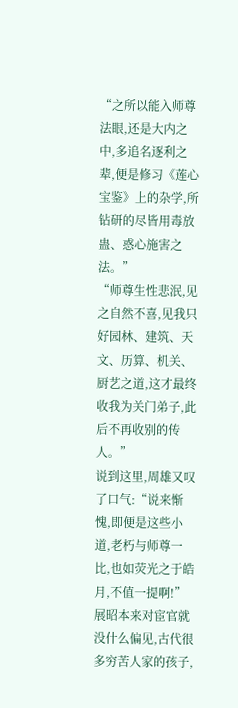“之所以能入师尊法眼,还是大内之中,多追名逐利之辈,便是修习《莲心宝鉴》上的杂学,所钻研的尽皆用毒放蛊、惑心施害之法。”
“师尊生性悲泯,见之自然不喜,见我只好园林、建筑、天文、历算、机关、厨艺之道,这才最终收我为关门弟子,此后不再收别的传人。”
说到这里,周雄又叹了口气:“说来惭愧,即便是这些小道,老朽与师尊一比,也如荧光之于皓月,不值一提啊!”
展昭本来对宦官就没什么偏见,古代很多穷苦人家的孩子,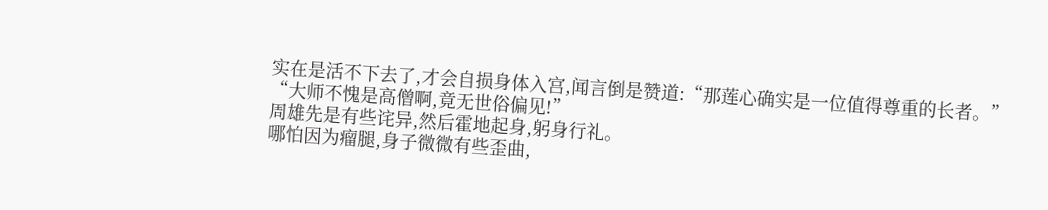实在是活不下去了,才会自损身体入宫,闻言倒是赞道:“那莲心确实是一位值得尊重的长者。”
“大师不愧是高僧啊,竟无世俗偏见!”
周雄先是有些诧异,然后霍地起身,躬身行礼。
哪怕因为瘤腿,身子微微有些歪曲,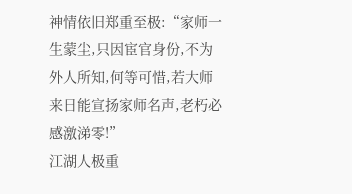神情依旧郑重至极:“家师一生蒙尘,只因宦官身份,不为外人所知,何等可惜,若大师来日能宣扬家师名声,老朽必感激涕零!”
江湖人极重